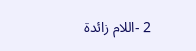2 -اللام زائدة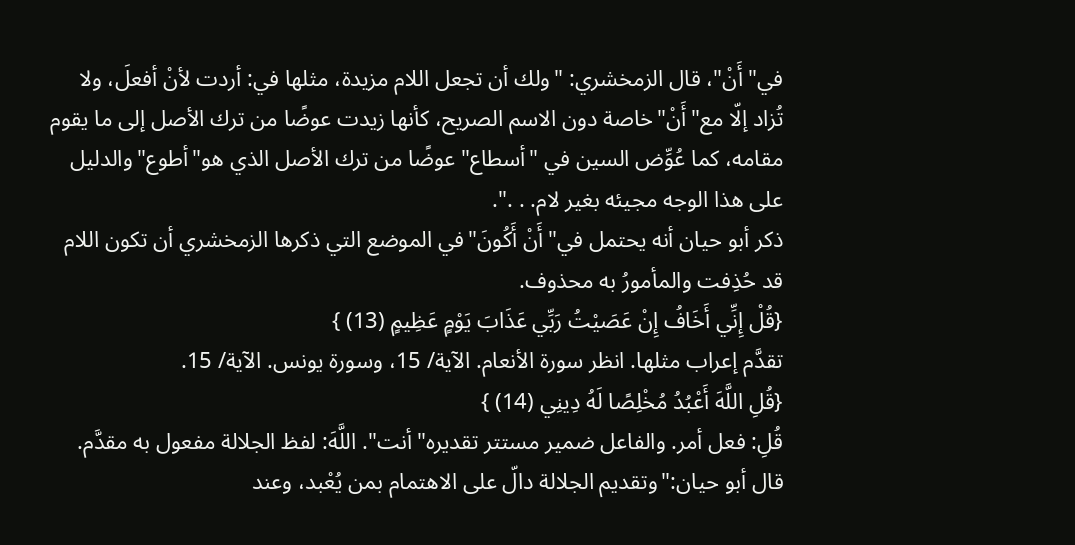في"أَنْ"، قال الزمخشري: "ولك أن تجعل اللام مزيدة، مثلها في: أردت لأنْ أفعلَ، ولا تُزاد إلّا مع"أَنْ"خاصة دون الاسم الصريح، كأنها زيدت عوضًا من ترك الأصل إلى ما يقوم مقامه، كما عُوِّض السين في "أسطاع"عوضًا من ترك الأصل الذي هو"أطوع"والدليل على هذا الوجه مجيئه بغير لام. . .".
ذكر أبو حيان أنه يحتمل في"أَنْ أَكُونَ"في الموضع التي ذكرها الزمخشري أن تكون اللام قد حُذِفت والمأمورُ به محذوف.
{قُلْ إِنِّي أَخَافُ إِنْ عَصَيْتُ رَبِّي عَذَابَ يَوْمٍ عَظِيمٍ (13) }
تقدَّم إعراب مثلها. انظر سورة الأنعام. الآية/ 15، وسورة يونس. الآية/ 15.
{قُلِ اللَّهَ أَعْبُدُ مُخْلِصًا لَهُ دِينِي (14) }
قُلِ: فعل أمر. والفاعل ضمير مستتر تقديره"أنت". اللَّهَ: لفظ الجلالة مفعول به مقدَّم.
قال أبو حيان:"وتقديم الجلالة دالّ على الاهتمام بمن يُعْبد، وعند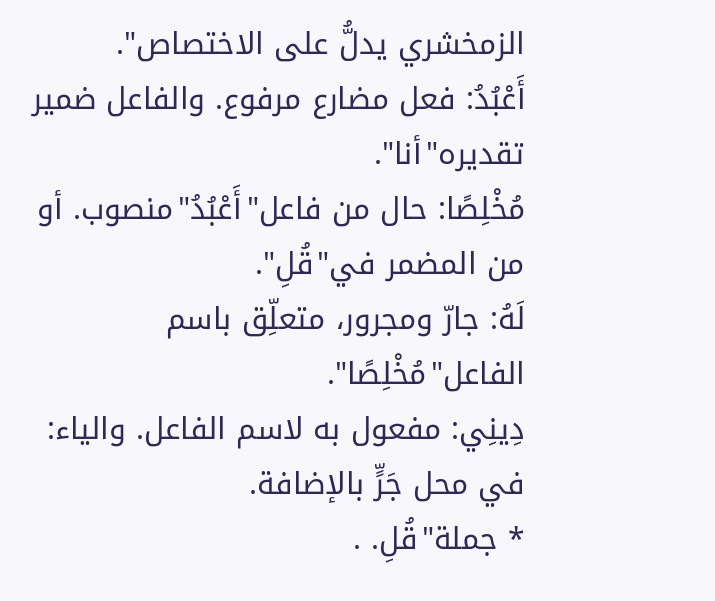الزمخشري يدلُّ على الاختصاص".
أَعْبُدُ: فعل مضارع مرفوع. والفاعل ضمير تقديره"أنا".
مُخْلِصًا: حال من فاعل"أَعْبُدُ"منصوب. أو من المضمر في"قُلِ".
لَهُ: جارّ ومجرور، متعلِّق باسم الفاعل"مُخْلِصًا".
دِينِي: مفعول به لاسم الفاعل. والياء: في محل جَرٍّ بالإضافة.
* جملة"قُلِ. .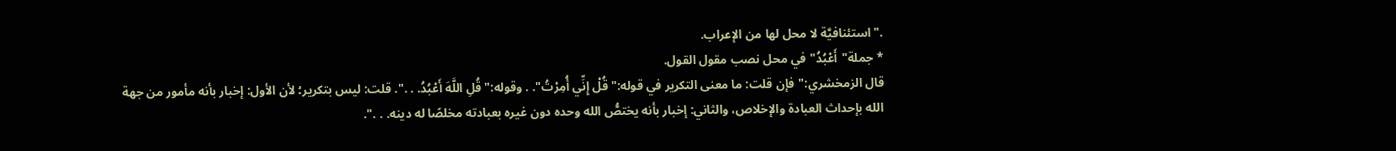."استئنافيَّة لا محل لها من الإعراب.
* جملة"أَعْبُدُ"في محل نصب مقول القول.
قال الزمخشري:"فإن قلت: ما معنى التكرير في قوله:"قُلْ إِنِّي أُمِرْتُ". . وقوله:"قُلِ اللَّهَ أَعْبُدُ. . .". قلت: ليس بتكرير؛ لأن الأول: إخبار بأنه مأمور من جهة الله بإحداث العبادة والإخلاص، والثاني: إخبار بأنه يختصُّ الله وحده دون غيره بعبادته مخلصًا له دينه. . .".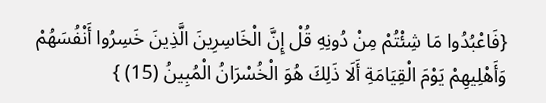{فَاعْبُدُوا مَا شِئْتُمْ مِنْ دُونِهِ قُلْ إِنَّ الْخَاسِرِينَ الَّذِينَ خَسِرُوا أَنْفُسَهُمْ وَأَهْلِيهِمْ يَوْمَ الْقِيَامَةِ أَلَا ذَلِكَ هُوَ الْخُسْرَانُ الْمُبِينُ (15) }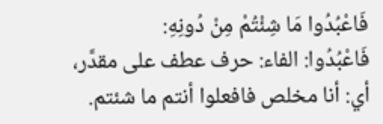فَاعْبُدُوا مَا شِئْتُمْ مِنْ دُونِهِ:
فَاعْبُدُوا: الفاء: حرف عطف على مقدَّر، أي: أنا مخلص فافعلوا أنتم ما شئتم.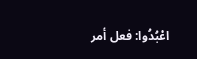اعْبُدُوا: فعل أمر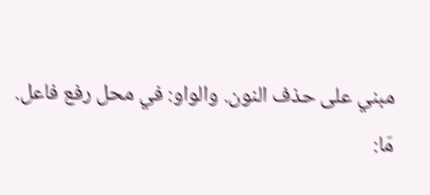مبني على حذف النون. والواو: في محل رفع فاعل.
مَا: